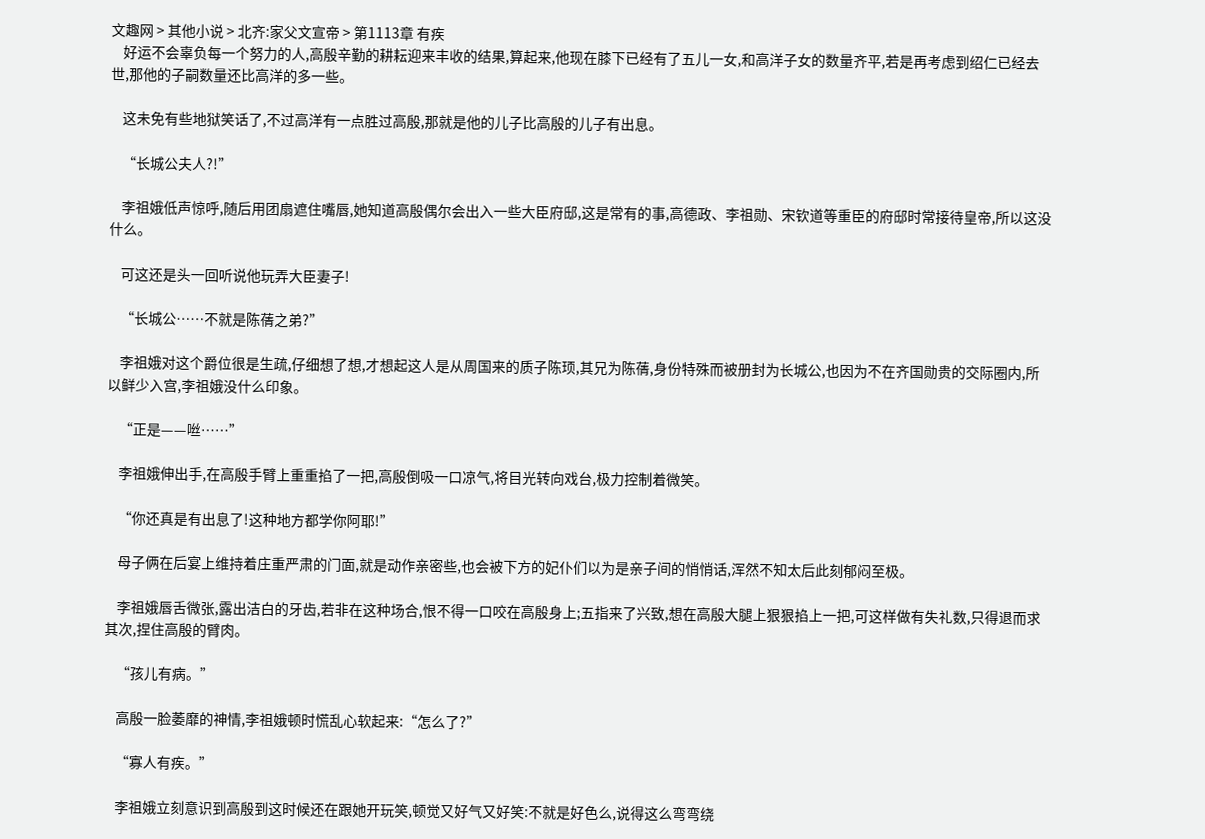文趣网 > 其他小说 > 北齐:家父文宣帝 > 第1113章 有疾
    好运不会辜负每一个努力的人,高殷辛勤的耕耘迎来丰收的结果,算起来,他现在膝下已经有了五儿一女,和高洋子女的数量齐平,若是再考虑到绍仁已经去世,那他的子嗣数量还比高洋的多一些。

    这未免有些地狱笑话了,不过高洋有一点胜过高殷,那就是他的儿子比高殷的儿子有出息。

    “长城公夫人?!”

    李祖娥低声惊呼,随后用团扇遮住嘴唇,她知道高殷偶尔会出入一些大臣府邸,这是常有的事,高德政、李祖勋、宋钦道等重臣的府邸时常接待皇帝,所以这没什么。

    可这还是头一回听说他玩弄大臣妻子!

    “长城公……不就是陈蒨之弟?”

    李祖娥对这个爵位很是生疏,仔细想了想,才想起这人是从周国来的质子陈顼,其兄为陈蒨,身份特殊而被册封为长城公,也因为不在齐国勋贵的交际圈内,所以鲜少入宫,李祖娥没什么印象。

    “正是——咝……”

    李祖娥伸出手,在高殷手臂上重重掐了一把,高殷倒吸一口凉气,将目光转向戏台,极力控制着微笑。

    “你还真是有出息了!这种地方都学你阿耶!”

    母子俩在后宴上维持着庄重严肃的门面,就是动作亲密些,也会被下方的妃仆们以为是亲子间的悄悄话,浑然不知太后此刻郁闷至极。

    李祖娥唇舌微张,露出洁白的牙齿,若非在这种场合,恨不得一口咬在高殷身上;五指来了兴致,想在高殷大腿上狠狠掐上一把,可这样做有失礼数,只得退而求其次,捏住高殷的臂肉。

    “孩儿有病。”

    高殷一脸萎靡的神情,李祖娥顿时慌乱心软起来:“怎么了?”

    “寡人有疾。”

    李祖娥立刻意识到高殷到这时候还在跟她开玩笑,顿觉又好气又好笑:不就是好色么,说得这么弯弯绕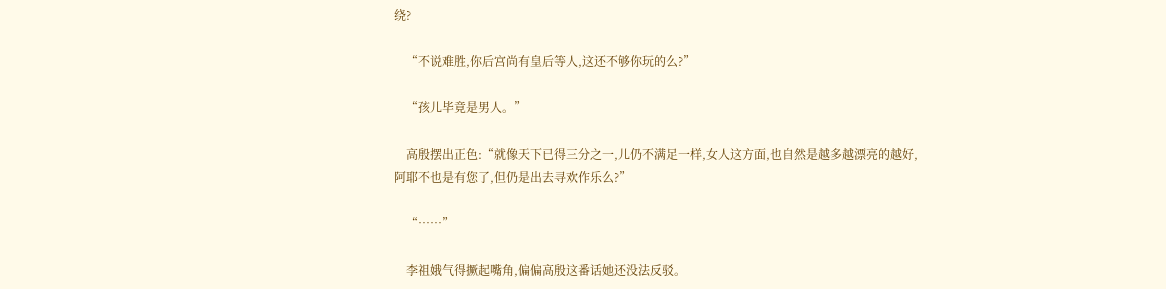绕?

    “不说难胜,你后宫尚有皇后等人,这还不够你玩的么?”

    “孩儿毕竟是男人。”

    高殷摆出正色:“就像天下已得三分之一,儿仍不满足一样,女人这方面,也自然是越多越漂亮的越好,阿耶不也是有您了,但仍是出去寻欢作乐么?”

    “……”

    李祖娥气得撅起嘴角,偏偏高殷这番话她还没法反驳。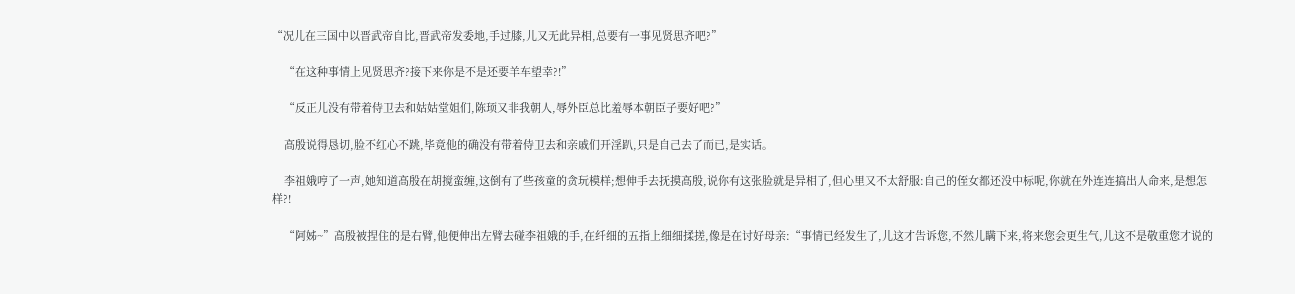“况儿在三国中以晋武帝自比,晋武帝发委地,手过膝,儿又无此异相,总要有一事见贤思齐吧?”

    “在这种事情上见贤思齐?接下来你是不是还要羊车望幸?!”

    “反正儿没有带着侍卫去和姑姑堂姐们,陈顼又非我朝人,辱外臣总比羞辱本朝臣子要好吧?”

    高殷说得恳切,脸不红心不跳,毕竟他的确没有带着侍卫去和亲戚们开淫趴,只是自己去了而已,是实话。

    李祖娥哼了一声,她知道高殷在胡搅蛮缠,这倒有了些孩童的贪玩模样;想伸手去抚摸高殷,说你有这张脸就是异相了,但心里又不太舒服:自己的侄女都还没中标呢,你就在外连连搞出人命来,是想怎样?!

    “阿姊~”高殷被捏住的是右臂,他便伸出左臂去碰李祖娥的手,在纤细的五指上细细揉搓,像是在讨好母亲:“事情已经发生了,儿这才告诉您,不然儿瞒下来,将来您会更生气,儿这不是敬重您才说的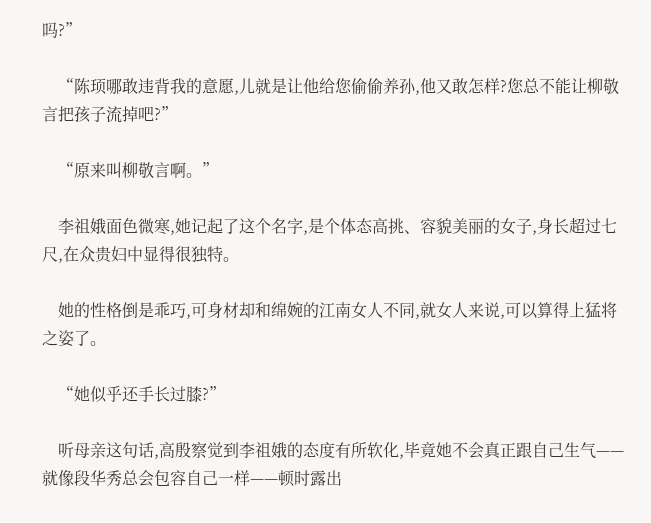吗?”

    “陈顼哪敢违背我的意愿,儿就是让他给您偷偷养孙,他又敢怎样?您总不能让柳敬言把孩子流掉吧?”

    “原来叫柳敬言啊。”

    李祖娥面色微寒,她记起了这个名字,是个体态高挑、容貌美丽的女子,身长超过七尺,在众贵妇中显得很独特。

    她的性格倒是乖巧,可身材却和绵婉的江南女人不同,就女人来说,可以算得上猛将之姿了。

    “她似乎还手长过膝?”

    听母亲这句话,高殷察觉到李祖娥的态度有所软化,毕竟她不会真正跟自己生气——就像段华秀总会包容自己一样——顿时露出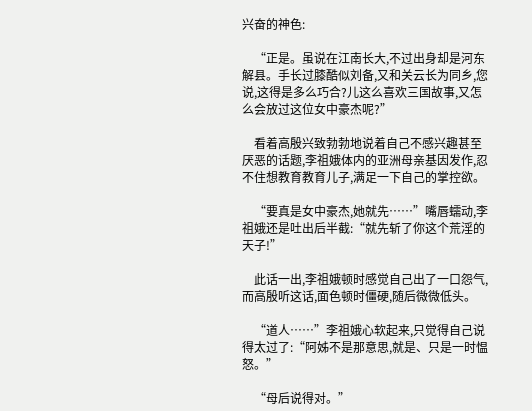兴奋的神色:

    “正是。虽说在江南长大,不过出身却是河东解县。手长过膝酷似刘备,又和关云长为同乡,您说,这得是多么巧合?儿这么喜欢三国故事,又怎么会放过这位女中豪杰呢?”

    看着高殷兴致勃勃地说着自己不感兴趣甚至厌恶的话题,李祖娥体内的亚洲母亲基因发作,忍不住想教育教育儿子,满足一下自己的掌控欲。

    “要真是女中豪杰,她就先……”嘴唇蠕动,李祖娥还是吐出后半截:“就先斩了你这个荒淫的天子!”

    此话一出,李祖娥顿时感觉自己出了一口怨气,而高殷听这话,面色顿时僵硬,随后微微低头。

    “道人……”李祖娥心软起来,只觉得自己说得太过了:“阿姊不是那意思,就是、只是一时愠怒。”

    “母后说得对。”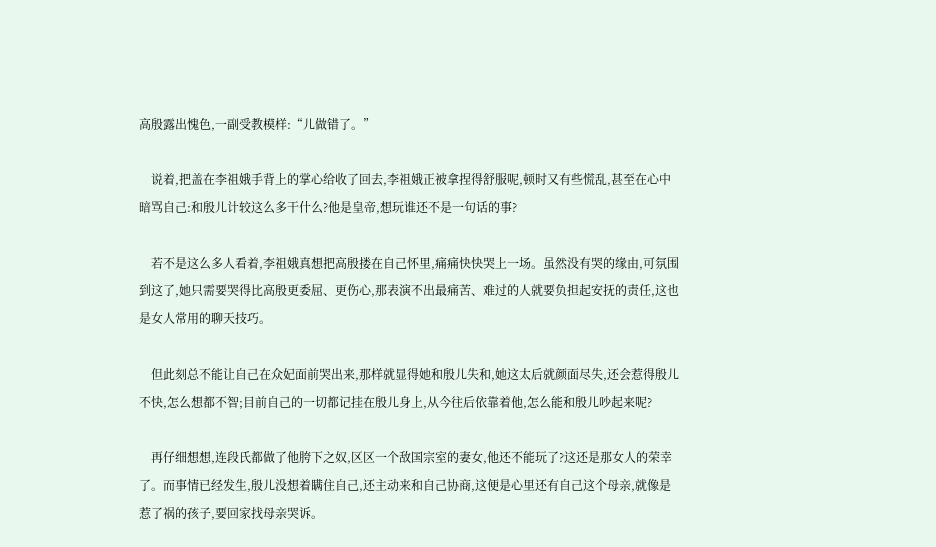高殷露出愧色,一副受教模样:“儿做错了。”

    说着,把盖在李祖娥手背上的掌心给收了回去,李祖娥正被拿捏得舒服呢,顿时又有些慌乱,甚至在心中暗骂自己:和殷儿计较这么多干什么?他是皇帝,想玩谁还不是一句话的事?

    若不是这么多人看着,李祖娥真想把高殷搂在自己怀里,痛痛快快哭上一场。虽然没有哭的缘由,可氛围到这了,她只需要哭得比高殷更委屈、更伤心,那表演不出最痛苦、难过的人就要负担起安抚的责任,这也是女人常用的聊天技巧。

    但此刻总不能让自己在众妃面前哭出来,那样就显得她和殷儿失和,她这太后就颜面尽失,还会惹得殷儿不快,怎么想都不智;目前自己的一切都记挂在殷儿身上,从今往后依靠着他,怎么能和殷儿吵起来呢?

    再仔细想想,连段氏都做了他胯下之奴,区区一个敌国宗室的妻女,他还不能玩了?这还是那女人的荣幸了。而事情已经发生,殷儿没想着瞒住自己,还主动来和自己协商,这便是心里还有自己这个母亲,就像是惹了祸的孩子,要回家找母亲哭诉。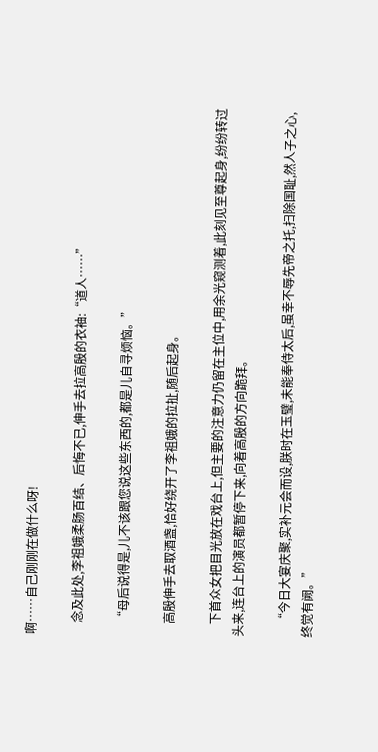啊……自己刚刚在做什么呀!

    念及此处,李祖娥柔肠百结、后悔不已,伸手去拉高殷的衣袖:“道人……”

    “母后说得是,儿不该跟您说这些东西的,都是儿自寻烦恼。”

    高殷伸手去取酒盏,恰好绕开了李祖娥的拉扯,随后起身。

    下首众女把目光放在戏台上,但主要的注意力仍留在主位中,用余光窥测着,此刻见至尊起身,纷纷转过头来,连台上的演员都暂停下来,向着高殷的方向跪拜。

    “今日大宴庆聚,实补元会而设,朕时在玉璧,未能奉侍太后,虽幸不辱先帝之托,扫除国耻,然人子之心,终觉有阙。”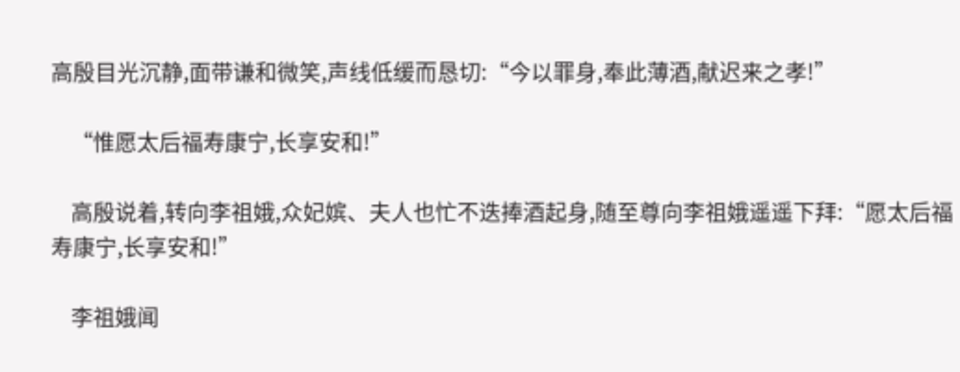高殷目光沉静,面带谦和微笑,声线低缓而恳切:“今以罪身,奉此薄酒,献迟来之孝!”

    “惟愿太后福寿康宁,长享安和!”

    高殷说着,转向李祖娥,众妃嫔、夫人也忙不迭捧酒起身,随至尊向李祖娥遥遥下拜:“愿太后福寿康宁,长享安和!”

    李祖娥闻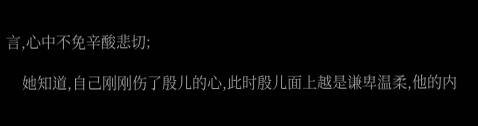言,心中不免辛酸悲切;

    她知道,自己刚刚伤了殷儿的心,此时殷儿面上越是谦卑温柔,他的内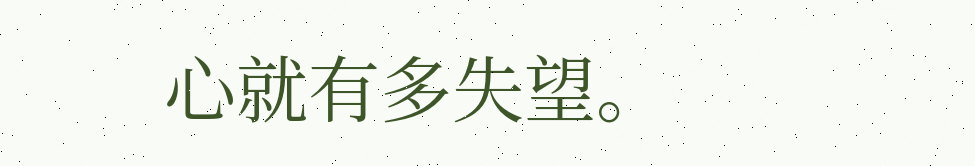心就有多失望。